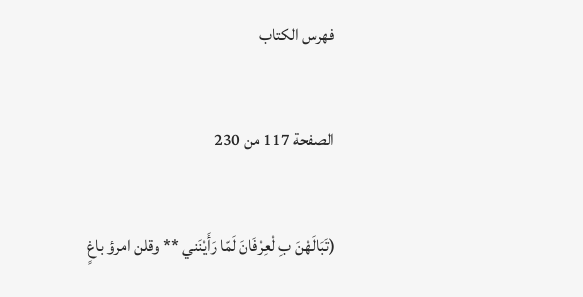فهرس الكتاب

الصفحة 117 من 230

(تَبَالَهْنَ بِ لْعِرْفَانَ لَمّا رَأَيْنَني ** وقلن امرؤ باغٍ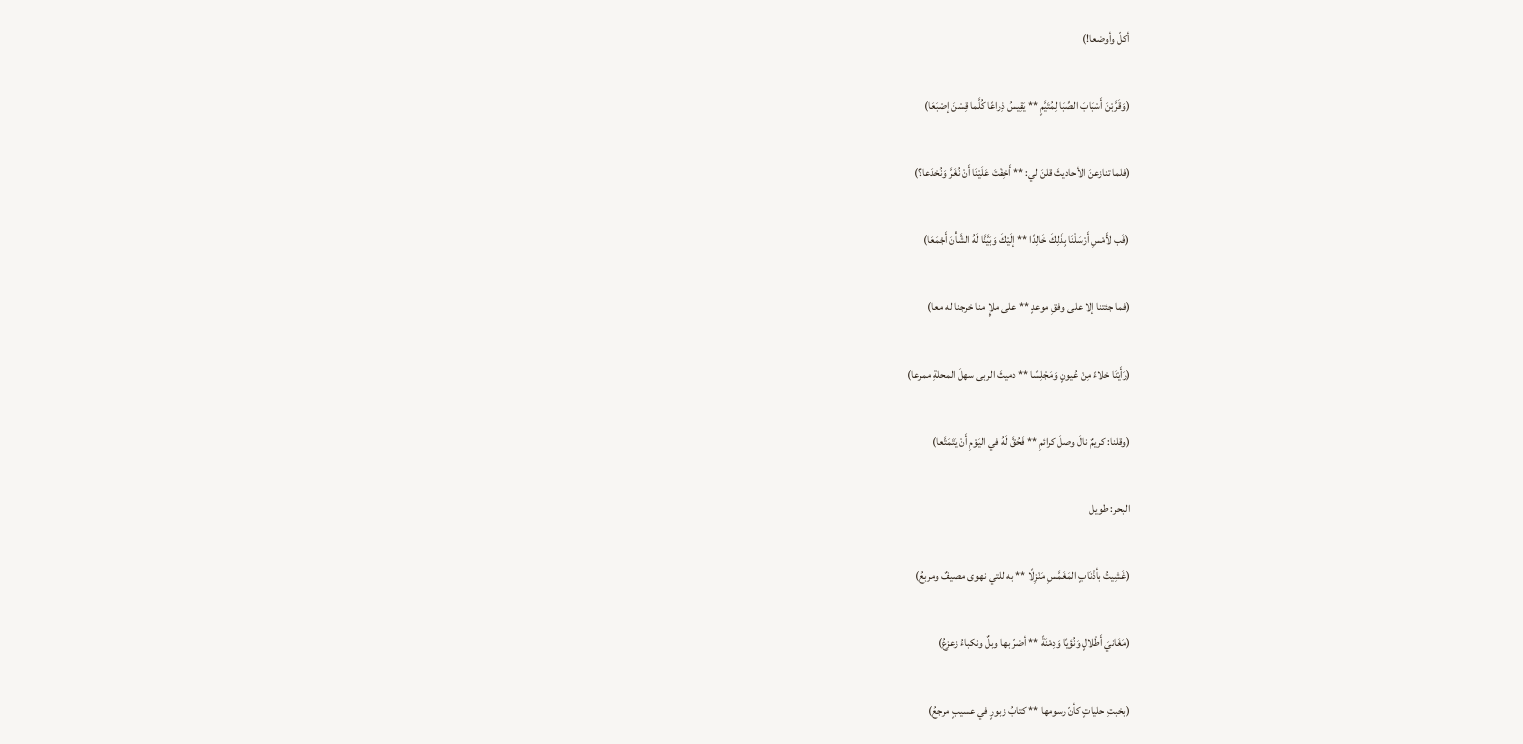أكلّ وأوضعا!)

(وَقَرَّبْنَ أَسْبَابَ الصِّبَا لِمُتَيَّمٍ ** يَقِيسُ ذِراعًا كُلَّما قِسْنَ إصْبَعَا)

(فلما تنازعنَ الأحاديثَ قلنَ لي: ** أَخِفْتَ عَلَيْنَا أَنْ نُغَرَّ وَنُخدَعا؟)

(فَب لأَمْسِ أَرْسَلْنَا بِذَلِكَ خَالِدًا ** إلَيْكَ وَبَيَّنَّا لَهُ الشَّأْنَ أَجْمَعَا)

(فما جئتنا إلا على وفقِ موعدٍ ** على ملإٍ منا خرجنا له معا)

(رَأَيْنَا خلاءً مِنْ عُيونٍ وَمَجْلِسًا ** دميثَ الربى سهلَ المحلةِ ممرعا)

(وقلنا: كريمٌ نالَ وصلَ كرائمِ ** فَحُقَّ لَهُ في اليَوْمِ أَنْ يَتَمَتَّعا)

البحر: طويل

(غَشِيتُ بأذْنَابٍ المَغَمَّسِ مَنْزِلًا ** به للتي نهوى مصيفٌ ومربعُ)

(مَغَانيَ أَطْلالٍ وَنُؤيًا وَدِمْنَةً ** أضرّ بها وبلٌ ونكباءُ زعزعُ)

(بخبتِ حلياتٍ كأنّ رسومها ** كتابُ زبورٍ في عسيبٍ مرجعُ)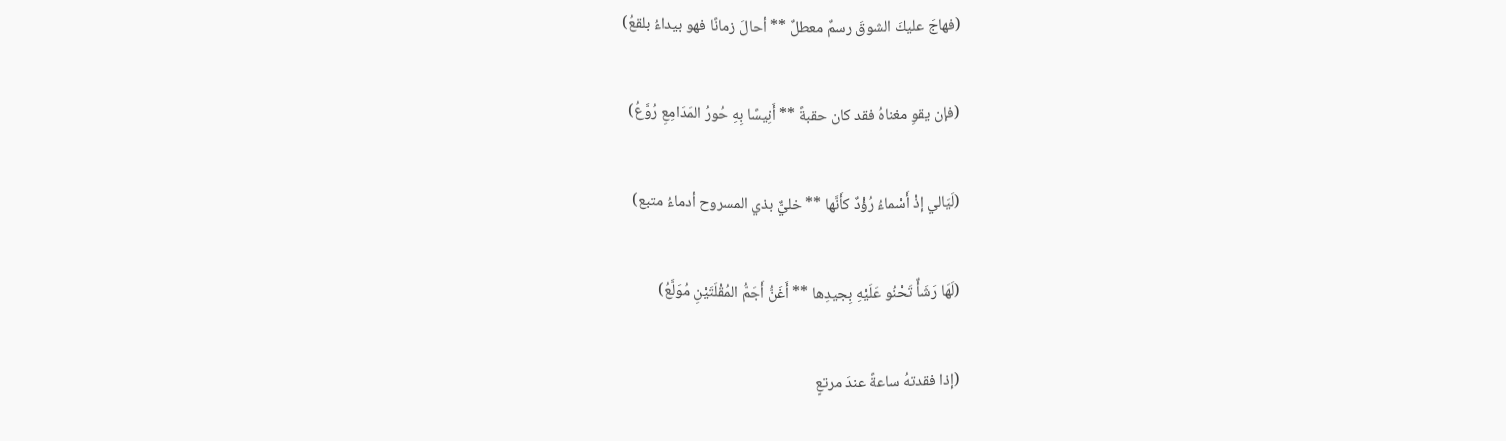(فهاجَ عليكَ الشوقَ رسمٌ معطلٌ ** أحالَ زمانًا فهو بيداءُ بلقعُ)

(فإن يقوِ مغناهُ فقد كان حقبةً ** أَنِيسًا بِهِ حُورُ المَدَامِعِ رُوَّعُ)

(لَيَالي إذْ أَسْماءُ رُؤْدٌ كأَنَّها ** خليٌّ بذي المسروح أدماءُ متبع)

(لَهَا رَشَأٌ تَحْنُو عَلَيْهِ بِجيدِها ** أَغَنُّ أَجَمُّ المُقْلَتَيْنِ مُوَلَّعُ)

(إذا فقدتهُ ساعةً عندَ مرتعٍ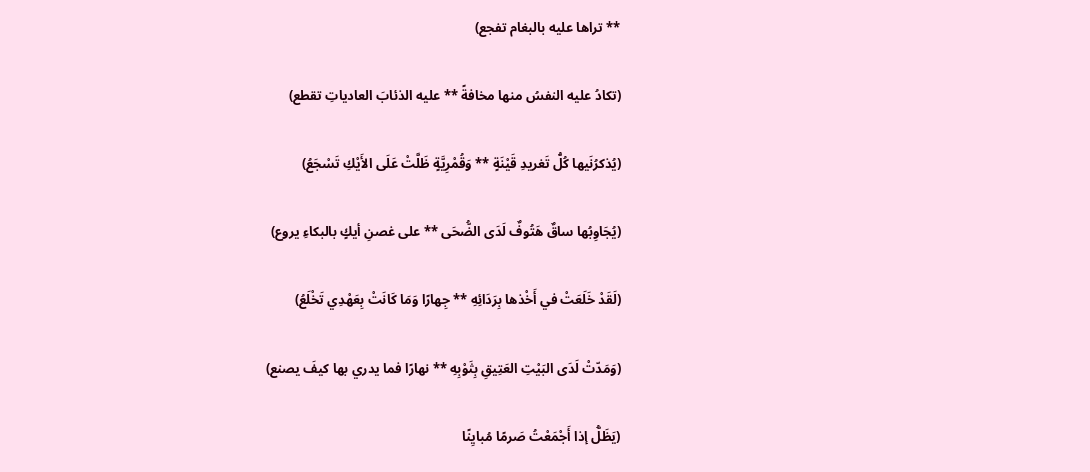** تراها عليه بالبغام تفجع)

(تكادُ عليه النفسُ منها مخافةً ** عليه الذئابَ العادياتِ تقطع)

(يُذكرُنَيها كُلُّ تَغريدِ قَيْنَةٍ ** وَقُمْرِيَّةٍ ظَلَّتْ عَلَى الأَيْكِ تَسْجَعُ)

(يُجَاوِبُها ساقٌ هَتُوفٌ لَدَى الضُّحَى ** على غصنِ أيكٍ بالبكاءِ يروع)

(لَقَدْ خَلَعَتْ في أَخْذها بِرَدَائِهِ ** جِهارًا وَمَا كَانَتْ بِعَهْدِي تَخْلَعُ)

(وَمَدّتْ لَدَى البَيْتِ العَتِيقِ بِثَوْبِهِ ** نهارًا فما يدري بها كيفَ يصنع)

(يَظَلُّ إذا أَجْمَعْتُ صَرمًا مُبايِنًا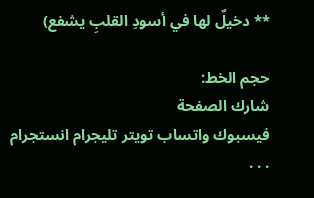** دخيلٌ لها في أسودِ القلبِ يشفع)

حجم الخط:
شارك الصفحة
فيسبوك واتساب تويتر تليجرام انستجرام
. . .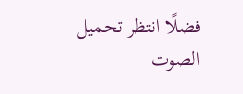فضلًا انتظر تحميل الصوت